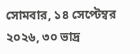সোমবার, ১৪ সেপ্টেম্বর ২০২৬, ৩০ ভাদ্র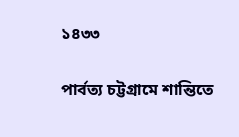১৪৩৩

পার্বত্য চট্টগ্রামে শান্তিতে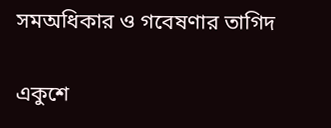সমঅধিকার ও গবেষণার তাগিদ

একুশে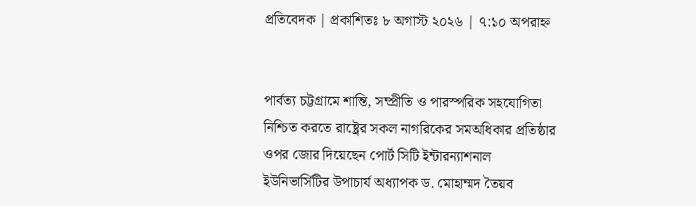প্রতিবেদক | প্রকাশিতঃ ৮ অগাস্ট ২০২৬ | ৭:১০ অপরাহ্ন


পার্বত্য চট্টগ্রামে শান্তি, সম্প্রীতি ও পারস্পরিক সহযোগিতা নিশ্চিত করতে রাষ্ট্রের সকল নাগরিকের সমঅধিকার প্রতিষ্ঠার ওপর জোর দিয়েছেন পোর্ট সিটি ইন্টারন্যাশনাল ইউনিভার্সিটির উপাচার্য অধ্যাপক ড. মোহাম্মদ তৈয়ব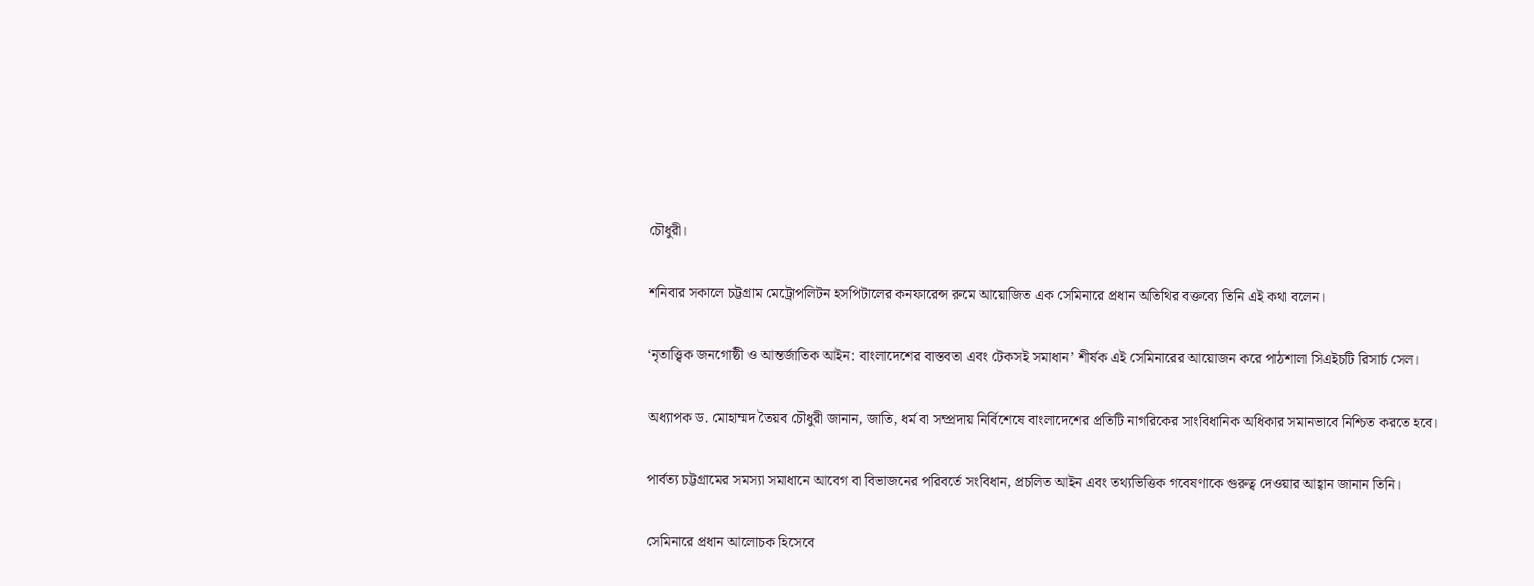চৌধুরী।

শনিবার সকালে চট্টগ্রাম মেট্রোপলিটন হসপিটালের কনফারেন্স রুমে আয়োজিত এক সেমিনারে প্রধান অতিথির বক্তব্যে তিনি এই কথা বলেন।

‘নৃতাত্ত্বিক জনগোষ্ঠী ও আন্তর্জাতিক আইন: বাংলাদেশের বাস্তবতা এবং টেকসই সমাধান’ শীর্ষক এই সেমিনারের আয়োজন করে পাঠশালা সিএইচটি রিসার্চ সেল।

অধ্যাপক ড. মোহাম্মদ তৈয়ব চৌধুরী জানান, জাতি, ধর্ম বা সম্প্রদায় নির্বিশেষে বাংলাদেশের প্রতিটি নাগরিকের সাংবিধানিক অধিকার সমানভাবে নিশ্চিত করতে হবে।

পার্বত্য চট্টগ্রামের সমস্যা সমাধানে আবেগ বা বিভাজনের পরিবর্তে সংবিধান, প্রচলিত আইন এবং তথ্যভিত্তিক গবেষণাকে গুরুত্ব দেওয়ার আহ্বান জানান তিনি।

সেমিনারে প্রধান আলোচক হিসেবে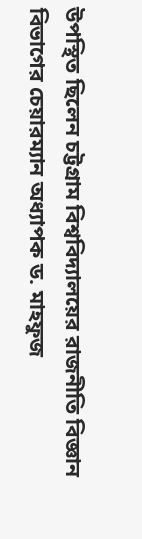উপস্থিত ছিলেন চট্টগ্রাম বিশ্ববিদ্যালয়ের রাজনীতি বিজ্ঞান বিভাগের চেয়ারম্যান অধ্যাপক ড. মাহফুজ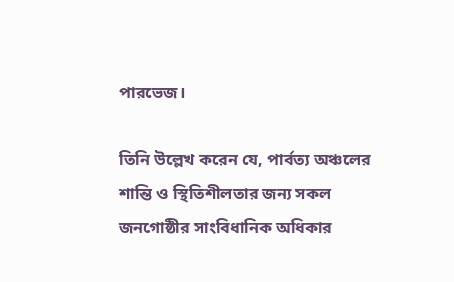পারভেজ।

তিনি উল্লেখ করেন যে, পার্বত্য অঞ্চলের শান্তি ও স্থিতিশীলতার জন্য সকল জনগোষ্ঠীর সাংবিধানিক অধিকার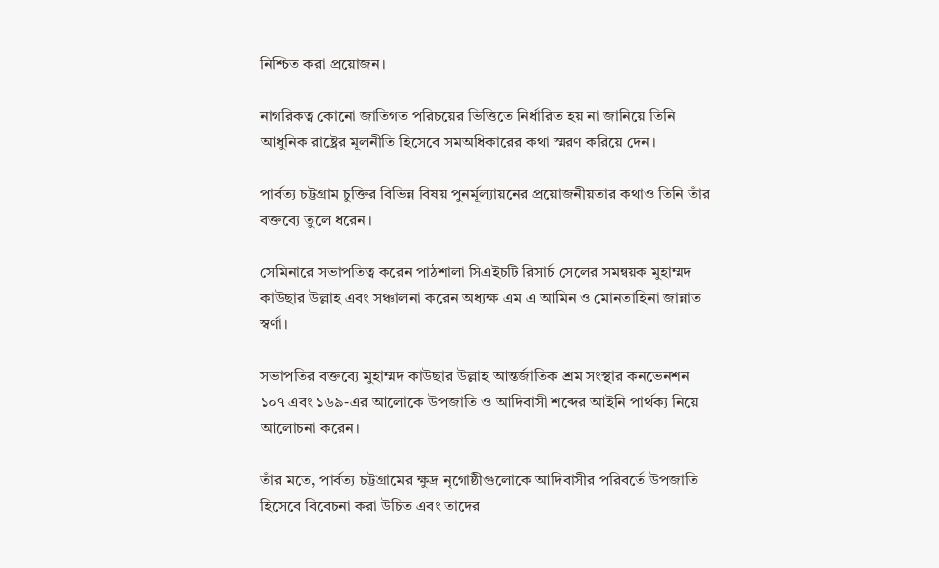নিশ্চিত করা প্রয়োজন।

নাগরিকত্ব কোনো জাতিগত পরিচয়ের ভিত্তিতে নির্ধারিত হয় না জানিয়ে তিনি আধুনিক রাষ্ট্রের মূলনীতি হিসেবে সমঅধিকারের কথা স্মরণ করিয়ে দেন।

পার্বত্য চট্টগ্রাম চুক্তির বিভিন্ন বিষয় পুনর্মূল্যায়নের প্রয়োজনীয়তার কথাও তিনি তাঁর বক্তব্যে তুলে ধরেন।

সেমিনারে সভাপতিত্ব করেন পাঠশালা সিএইচটি রিসার্চ সেলের সমন্বয়ক মুহাম্মদ কাউছার উল্লাহ এবং সঞ্চালনা করেন অধ্যক্ষ এম এ আমিন ও মোনতাহিনা জান্নাত স্বর্ণা।

সভাপতির বক্তব্যে মুহাম্মদ কাউছার উল্লাহ আন্তর্জাতিক শ্রম সংস্থার কনভেনশন ১০৭ এবং ১৬৯-এর আলোকে উপজাতি ও আদিবাসী শব্দের আইনি পার্থক্য নিয়ে আলোচনা করেন।

তাঁর মতে, পার্বত্য চট্টগ্রামের ক্ষুদ্র নৃগোষ্ঠীগুলোকে আদিবাসীর পরিবর্তে উপজাতি হিসেবে বিবেচনা করা উচিত এবং তাদের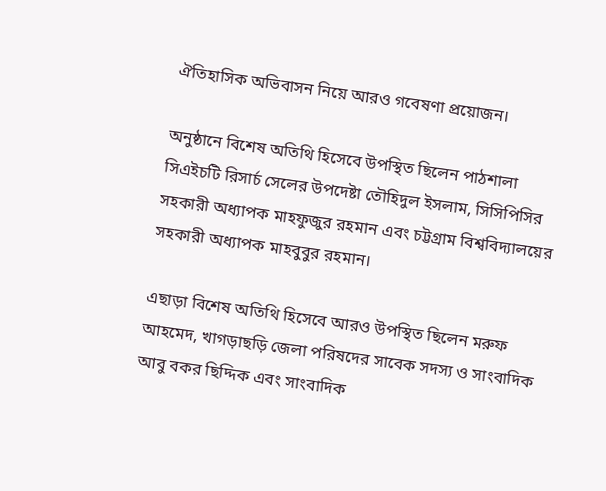ঐতিহাসিক অভিবাসন নিয়ে আরও গবেষণা প্রয়োজন।

অনুষ্ঠানে বিশেষ অতিথি হিসেবে উপস্থিত ছিলেন পাঠশালা সিএইচটি রিসার্চ সেলের উপদেষ্টা তৌহিদুল ইসলাম, সিসিপিসির সহকারী অধ্যাপক মাহফুজুর রহমান এবং চট্টগ্রাম বিশ্ববিদ্যালয়ের সহকারী অধ্যাপক মাহবুবুর রহমান।

এছাড়া বিশেষ অতিথি হিসেবে আরও উপস্থিত ছিলেন মরুফ আহমেদ, খাগড়াছড়ি জেলা পরিষদের সাবেক সদস্য ও সাংবাদিক আবু বকর ছিদ্দিক এবং সাংবাদিক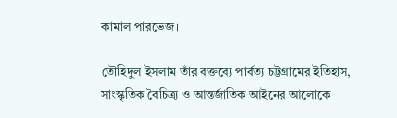কামাল পারভেজ।

তৌহিদুল ইসলাম তাঁর বক্তব্যে পার্বত্য চট্টগ্রামের ইতিহাস, সাংস্কৃতিক বৈচিত্র্য ও আন্তর্জাতিক আইনের আলোকে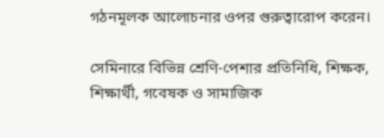গঠনমূলক আলোচনার ওপর গুরুত্বারোপ করেন।

সেমিনারে বিভিন্ন শ্রেণি-পেশার প্রতিনিধি, শিক্ষক, শিক্ষার্থী, গবেষক ও সামাজিক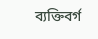ব্যক্তিবর্গ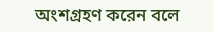অংশগ্রহণ করেন বলে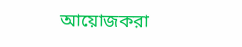আয়োজকরা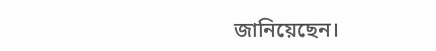জানিয়েছেন।